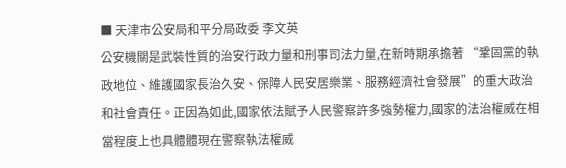■ 天津市公安局和平分局政委 李文英
公安機關是武裝性質的治安行政力量和刑事司法力量,在新時期承擔著 “鞏固黨的執政地位、維護國家長治久安、保障人民安居樂業、服務經濟社會發展”的重大政治和社會責任。正因為如此,國家依法賦予人民警察許多強勢權力,國家的法治權威在相當程度上也具體體現在警察執法權威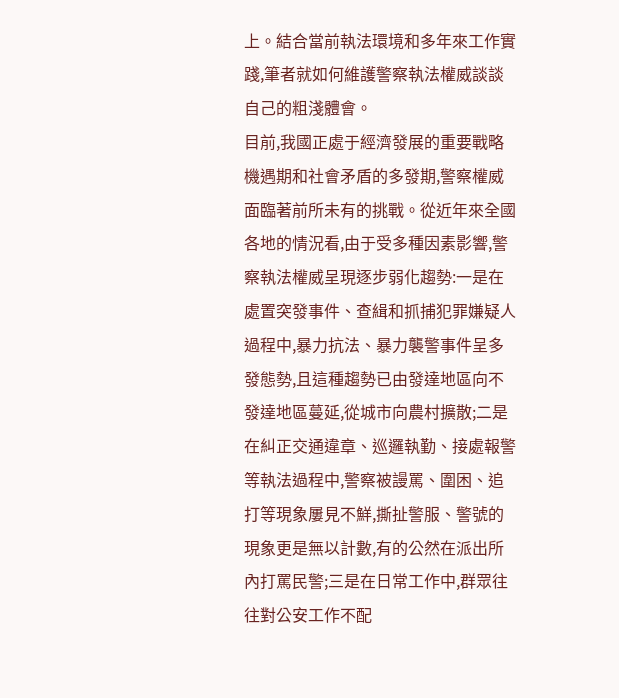上。結合當前執法環境和多年來工作實踐,筆者就如何維護警察執法權威談談自己的粗淺體會。
目前,我國正處于經濟發展的重要戰略機遇期和社會矛盾的多發期,警察權威面臨著前所未有的挑戰。從近年來全國各地的情況看,由于受多種因素影響,警察執法權威呈現逐步弱化趨勢:一是在處置突發事件、查緝和抓捕犯罪嫌疑人過程中,暴力抗法、暴力襲警事件呈多發態勢,且這種趨勢已由發達地區向不發達地區蔓延,從城市向農村擴散;二是在糾正交通違章、巡邏執勤、接處報警等執法過程中,警察被謾罵、圍困、追打等現象屢見不鮮,撕扯警服、警號的現象更是無以計數,有的公然在派出所內打罵民警;三是在日常工作中,群眾往往對公安工作不配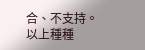合、不支持。以上種種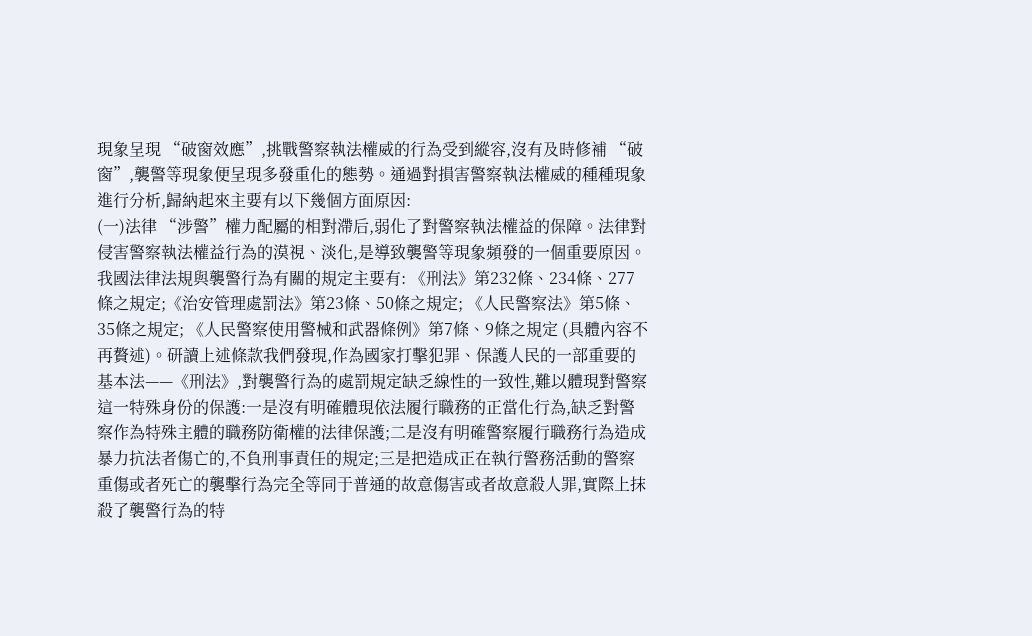現象呈現 “破窗效應”,挑戰警察執法權威的行為受到縱容,沒有及時修補 “破窗”,襲警等現象便呈現多發重化的態勢。通過對損害警察執法權威的種種現象進行分析,歸納起來主要有以下幾個方面原因:
(一)法律 “涉警”權力配屬的相對滯后,弱化了對警察執法權益的保障。法律對侵害警察執法權益行為的漠視、淡化,是導致襲警等現象頻發的一個重要原因。我國法律法規與襲警行為有關的規定主要有: 《刑法》第232條、234條、277條之規定;《治安管理處罰法》第23條、50條之規定; 《人民警察法》第5條、35條之規定; 《人民警察使用警械和武器條例》第7條、9條之規定 (具體內容不再贅述)。研讀上述條款我們發現,作為國家打擊犯罪、保護人民的一部重要的基本法——《刑法》,對襲警行為的處罰規定缺乏線性的一致性,難以體現對警察這一特殊身份的保護:一是沒有明確體現依法履行職務的正當化行為,缺乏對警察作為特殊主體的職務防衛權的法律保護;二是沒有明確警察履行職務行為造成暴力抗法者傷亡的,不負刑事責任的規定;三是把造成正在執行警務活動的警察重傷或者死亡的襲擊行為完全等同于普通的故意傷害或者故意殺人罪,實際上抹殺了襲警行為的特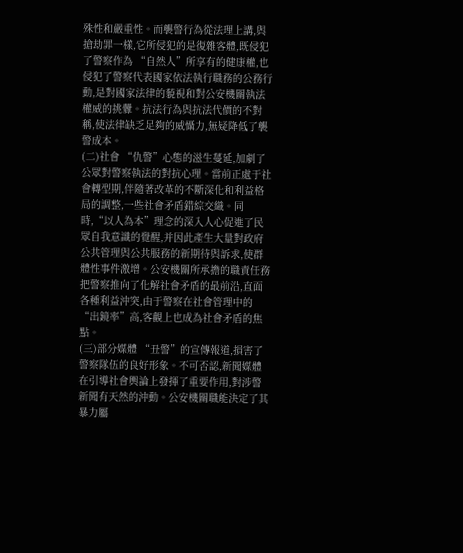殊性和嚴重性。而襲警行為從法理上講,與搶劫罪一樣,它所侵犯的是復雜客體,既侵犯了警察作為 “自然人”所享有的健康權,也侵犯了警察代表國家依法執行職務的公務行動,是對國家法律的藐視和對公安機關執法權威的挑釁。抗法行為與抗法代價的不對稱,使法律缺乏足夠的威懾力,無疑降低了襲警成本。
(二)社會 “仇警”心態的滋生蔓延,加劇了公眾對警察執法的對抗心理。當前正處于社會轉型期,伴隨著改革的不斷深化和利益格局的調整,一些社會矛盾錯綜交織。同時,“以人為本”理念的深入人心促進了民眾自我意識的覺醒,并因此產生大量對政府公共管理與公共服務的新期待與訴求,使群體性事件激增。公安機關所承擔的職責任務把警察推向了化解社會矛盾的最前沿,直面各種利益沖突,由于警察在社會管理中的“出鏡率”高,客觀上也成為社會矛盾的焦點。
(三)部分媒體 “丑警”的宣傳報道,損害了警察隊伍的良好形象。不可否認,新聞媒體在引導社會輿論上發揮了重要作用,對涉警新聞有天然的沖動。公安機關職能決定了其暴力屬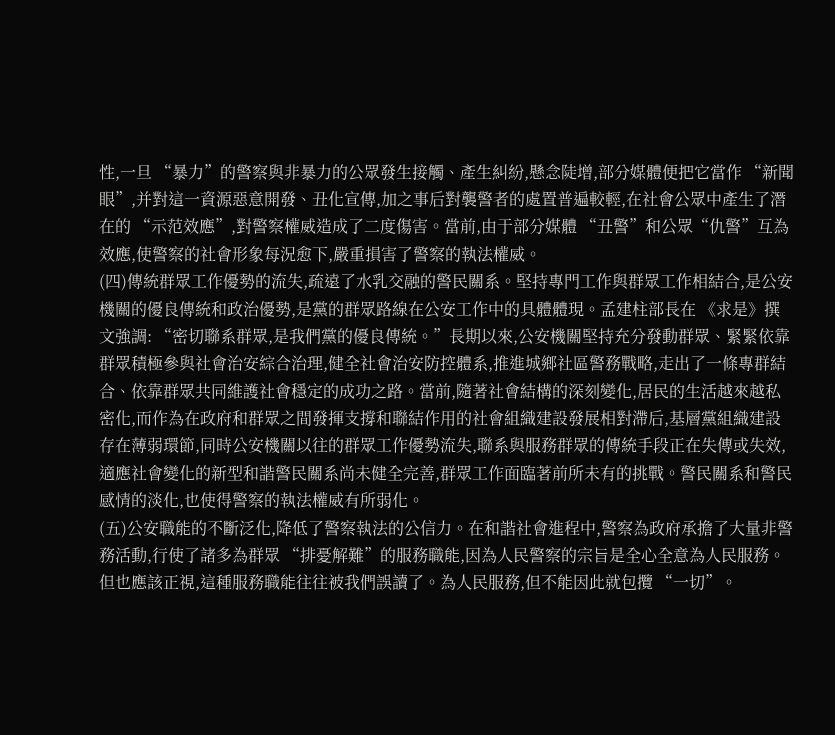性,一旦 “暴力”的警察與非暴力的公眾發生接觸、產生糾紛,懸念陡增,部分媒體便把它當作 “新聞眼”,并對這一資源惡意開發、丑化宣傳,加之事后對襲警者的處置普遍較輕,在社會公眾中產生了潛在的 “示范效應”,對警察權威造成了二度傷害。當前,由于部分媒體 “丑警”和公眾“仇警”互為效應,使警察的社會形象每況愈下,嚴重損害了警察的執法權威。
(四)傳統群眾工作優勢的流失,疏遠了水乳交融的警民關系。堅持專門工作與群眾工作相結合,是公安機關的優良傳統和政治優勢,是黨的群眾路線在公安工作中的具體體現。孟建柱部長在 《求是》撰文強調: “密切聯系群眾,是我們黨的優良傳統。”長期以來,公安機關堅持充分發動群眾、緊緊依靠群眾積極參與社會治安綜合治理,健全社會治安防控體系,推進城鄉社區警務戰略,走出了一條專群結合、依靠群眾共同維護社會穩定的成功之路。當前,隨著社會結構的深刻變化,居民的生活越來越私密化,而作為在政府和群眾之間發揮支撐和聯結作用的社會組織建設發展相對滯后,基層黨組織建設存在薄弱環節,同時公安機關以往的群眾工作優勢流失,聯系與服務群眾的傳統手段正在失傳或失效,適應社會變化的新型和諧警民關系尚未健全完善,群眾工作面臨著前所未有的挑戰。警民關系和警民感情的淡化,也使得警察的執法權威有所弱化。
(五)公安職能的不斷泛化,降低了警察執法的公信力。在和諧社會進程中,警察為政府承擔了大量非警務活動,行使了諸多為群眾 “排憂解難”的服務職能,因為人民警察的宗旨是全心全意為人民服務。但也應該正視,這種服務職能往往被我們誤讀了。為人民服務,但不能因此就包攬 “一切”。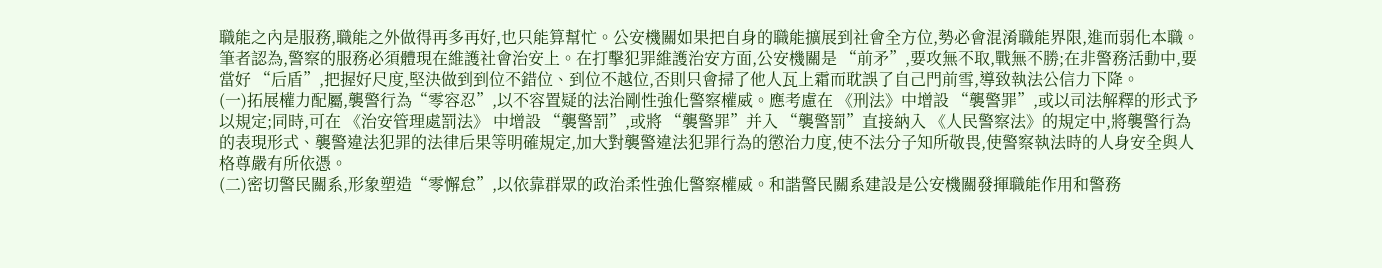職能之內是服務,職能之外做得再多再好,也只能算幫忙。公安機關如果把自身的職能擴展到社會全方位,勢必會混淆職能界限,進而弱化本職。筆者認為,警察的服務必須體現在維護社會治安上。在打擊犯罪維護治安方面,公安機關是 “前矛”,要攻無不取,戰無不勝;在非警務活動中,要當好 “后盾”,把握好尺度,堅決做到到位不錯位、到位不越位,否則只會掃了他人瓦上霜而耽誤了自己門前雪,導致執法公信力下降。
(一)拓展權力配屬,襲警行為“零容忍”,以不容置疑的法治剛性強化警察權威。應考慮在 《刑法》中增設 “襲警罪”,或以司法解釋的形式予以規定;同時,可在 《治安管理處罰法》 中增設 “襲警罰”,或將 “襲警罪”并入 “襲警罰”直接納入 《人民警察法》的規定中,將襲警行為的表現形式、襲警違法犯罪的法律后果等明確規定,加大對襲警違法犯罪行為的懲治力度,使不法分子知所敬畏,使警察執法時的人身安全與人格尊嚴有所依憑。
(二)密切警民關系,形象塑造“零懈怠”,以依靠群眾的政治柔性強化警察權威。和諧警民關系建設是公安機關發揮職能作用和警務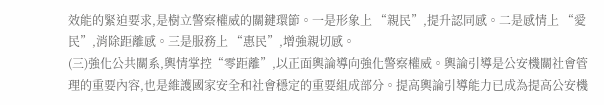效能的緊迫要求,是樹立警察權威的關鍵環節。一是形象上 “親民”,提升認同感。二是感情上 “愛民”,消除距離感。三是服務上 “惠民”,增強親切感。
(三)強化公共關系,輿情掌控“零距離”,以正面輿論導向強化警察權威。輿論引導是公安機關社會管理的重要內容,也是維護國家安全和社會穩定的重要組成部分。提高輿論引導能力已成為提高公安機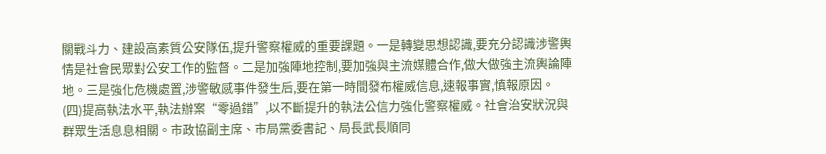關戰斗力、建設高素質公安隊伍,提升警察權威的重要課題。一是轉變思想認識,要充分認識涉警輿情是社會民眾對公安工作的監督。二是加強陣地控制,要加強與主流媒體合作,做大做強主流輿論陣地。三是強化危機處置,涉警敏感事件發生后,要在第一時間發布權威信息,速報事實,慎報原因。
(四)提高執法水平,執法辦案“零過錯”,以不斷提升的執法公信力強化警察權威。社會治安狀況與群眾生活息息相關。市政協副主席、市局黨委書記、局長武長順同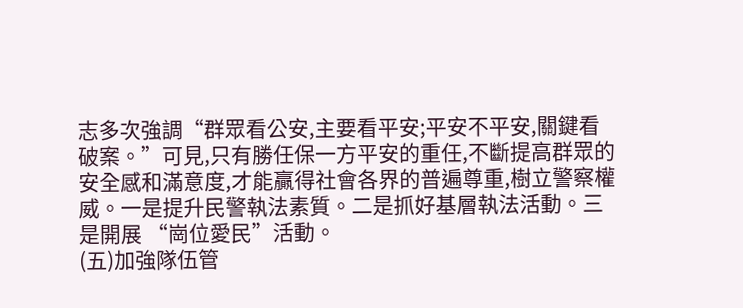志多次強調“群眾看公安,主要看平安;平安不平安,關鍵看破案。”可見,只有勝任保一方平安的重任,不斷提高群眾的安全感和滿意度,才能贏得社會各界的普遍尊重,樹立警察權威。一是提升民警執法素質。二是抓好基層執法活動。三是開展 “崗位愛民”活動。
(五)加強隊伍管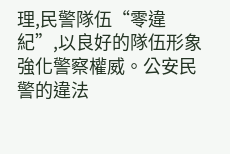理,民警隊伍“零違紀”,以良好的隊伍形象強化警察權威。公安民警的違法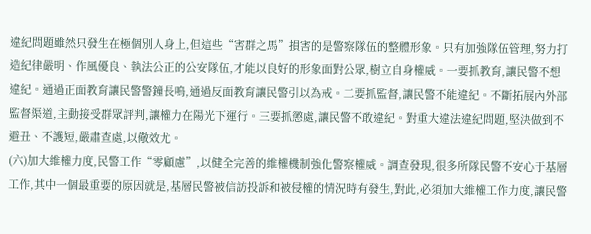違紀問題雖然只發生在極個別人身上,但這些“害群之馬”損害的是警察隊伍的整體形象。只有加強隊伍管理,努力打造紀律嚴明、作風優良、執法公正的公安隊伍,才能以良好的形象面對公眾,樹立自身權威。一要抓教育,讓民警不想違紀。通過正面教育讓民警警鐘長鳴,通過反面教育讓民警引以為戒。二要抓監督,讓民警不能違紀。不斷拓展內外部監督渠道,主動接受群眾評判,讓權力在陽光下運行。三要抓懲處,讓民警不敢違紀。對重大違法違紀問題,堅決做到不避丑、不護短,嚴肅查處,以儆效尤。
(六)加大維權力度,民警工作“零顧慮”,以健全完善的維權機制強化警察權威。調查發現,很多所隊民警不安心于基層工作,其中一個最重要的原因就是,基層民警被信訪投訴和被侵權的情況時有發生,對此,必須加大維權工作力度,讓民警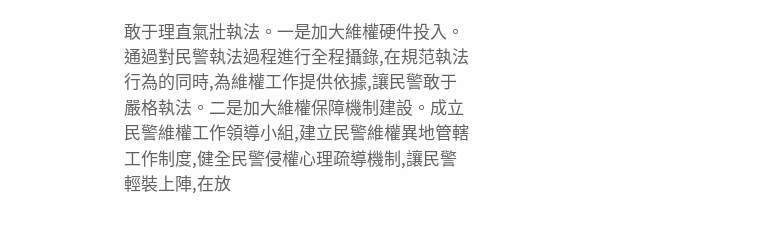敢于理直氣壯執法。一是加大維權硬件投入。通過對民警執法過程進行全程攝錄,在規范執法行為的同時,為維權工作提供依據,讓民警敢于嚴格執法。二是加大維權保障機制建設。成立民警維權工作領導小組,建立民警維權異地管轄工作制度,健全民警侵權心理疏導機制,讓民警輕裝上陣,在放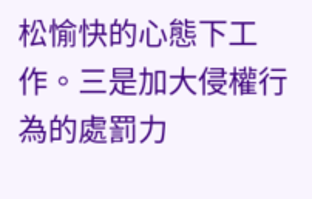松愉快的心態下工作。三是加大侵權行為的處罰力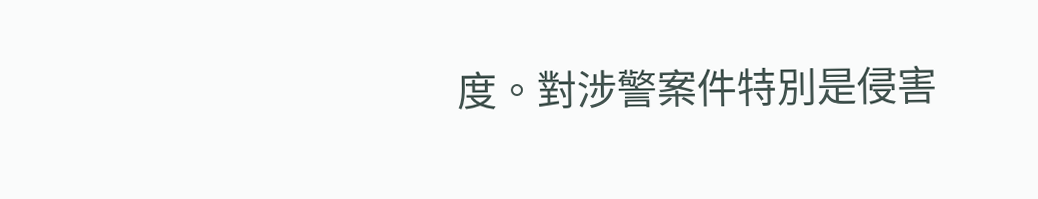度。對涉警案件特別是侵害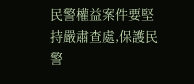民警權益案件要堅持嚴肅查處,保護民警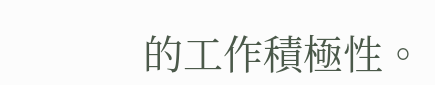的工作積極性。